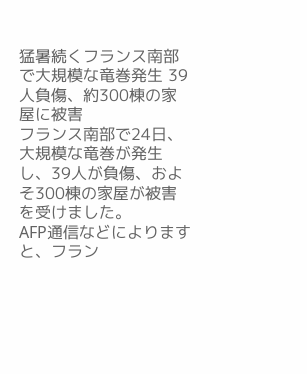猛暑続くフランス南部で大規模な竜巻発生 39人負傷、約300棟の家屋に被害
フランス南部で24日、大規模な竜巻が発生し、39人が負傷、およそ300棟の家屋が被害を受けました。
AFP通信などによりますと、フラン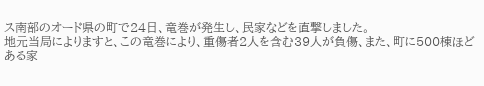ス南部のオード県の町で24日、竜巻が発生し、民家などを直撃しました。
地元当局によりますと、この竜巻により、重傷者2人を含む39人が負傷、また、町に500棟ほどある家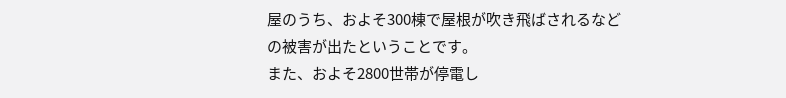屋のうち、およそ300棟で屋根が吹き飛ばされるなどの被害が出たということです。
また、およそ2800世帯が停電し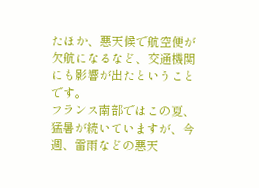たほか、悪天候で航空便が欠航になるなど、交通機関にも影響が出たということです。
フランス南部ではこの夏、猛暑が続いていますが、今週、雷雨などの悪天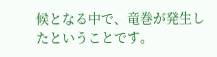候となる中で、竜巻が発生したということです。